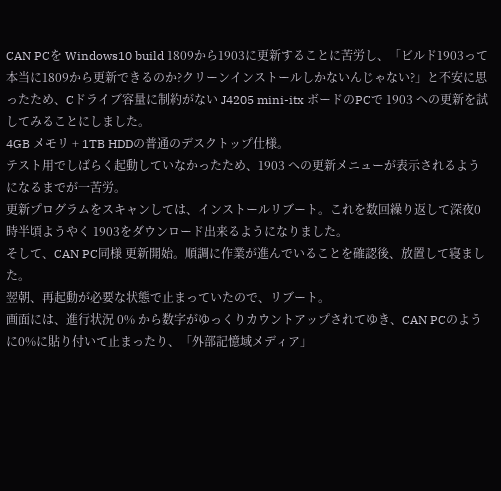CAN PCを Windows10 build 1809から1903に更新することに苦労し、「ビルド1903って本当に1809から更新できるのか?クリーンインストールしかないんじゃない?」と不安に思ったため、Cドライブ容量に制約がない J4205 mini-itx ボードのPCで 1903 への更新を試してみることにしました。
4GB メモリ + 1TB HDDの普通のデスクトップ仕様。
テスト用でしばらく起動していなかったため、1903 への更新メニューが表示されるようになるまでが一苦労。
更新プログラムをスキャンしては、インストールリブート。これを数回繰り返して深夜0時半頃ようやく 1903をダウンロード出来るようになりました。
そして、CAN PC同様 更新開始。順調に作業が進んでいることを確認後、放置して寝ました。
翌朝、再起動が必要な状態で止まっていたので、リブート。
画面には、進行状況 0% から数字がゆっくりカウントアップされてゆき、CAN PCのように0%に貼り付いて止まったり、「外部記憶域メディア」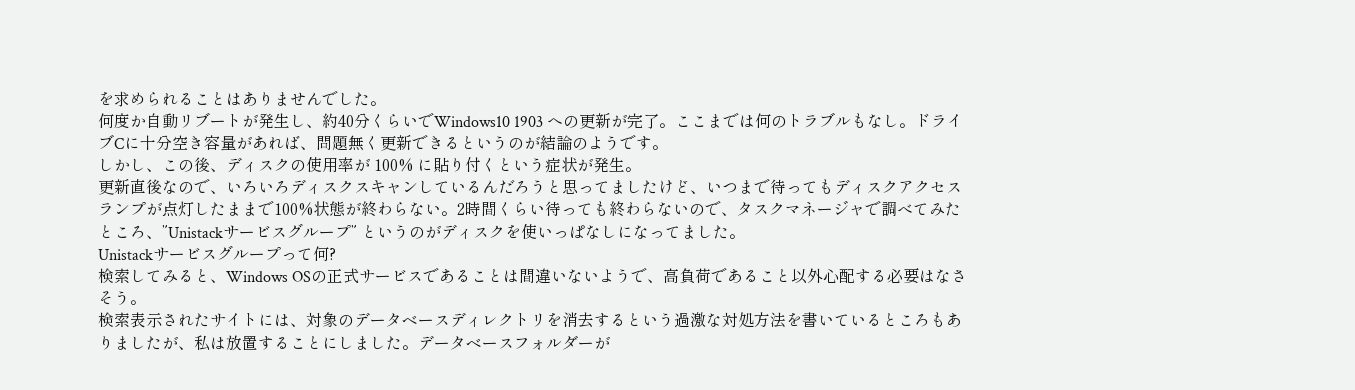を求められることはありませんでした。
何度か自動リブートが発生し、約40分くらいでWindows10 1903 への更新が完了。ここまでは何のトラブルもなし。ドライブCに十分空き容量があれば、問題無く更新できるというのが結論のようです。
しかし、この後、ディスクの使用率が 100% に貼り付くという症状が発生。
更新直後なので、いろいろディスクスキャンしているんだろうと思ってましたけど、いつまで待ってもディスクアクセスランプが点灯したままで100%状態が終わらない。2時間くらい待っても終わらないので、タスクマネージャで調べてみたところ、”Unistackサービスグループ” というのがディスクを使いっぱなしになってました。
Unistackサービスグループって何?
検索してみると、Windows OSの正式サービスであることは間違いないようで、高負荷であること以外心配する必要はなさそう。
検索表示されたサイトには、対象のデータベースディレクトリを消去するという過激な対処方法を書いているところもありましたが、私は放置することにしました。データベースフォルダーが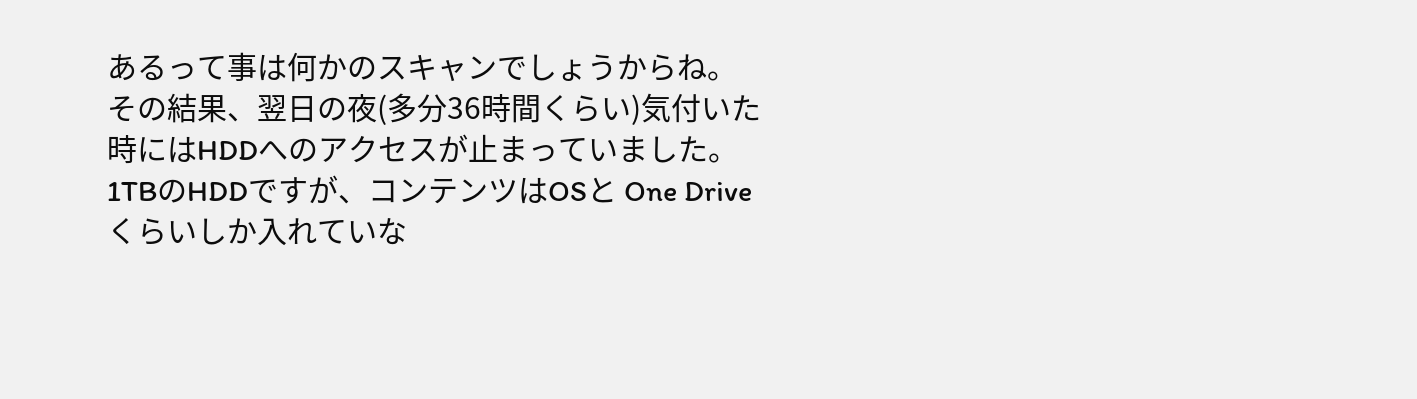あるって事は何かのスキャンでしょうからね。
その結果、翌日の夜(多分36時間くらい)気付いた時にはHDDへのアクセスが止まっていました。
1TBのHDDですが、コンテンツはOSと One Driveくらいしか入れていな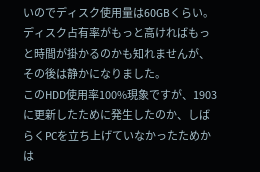いのでディスク使用量は60GBくらい。ディスク占有率がもっと高ければもっと時間が掛かるのかも知れませんが、その後は静かになりました。
このHDD使用率100%現象ですが、1903に更新したために発生したのか、しばらくPCを立ち上げていなかったためかは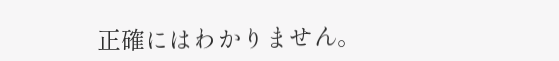正確にはわかりません。